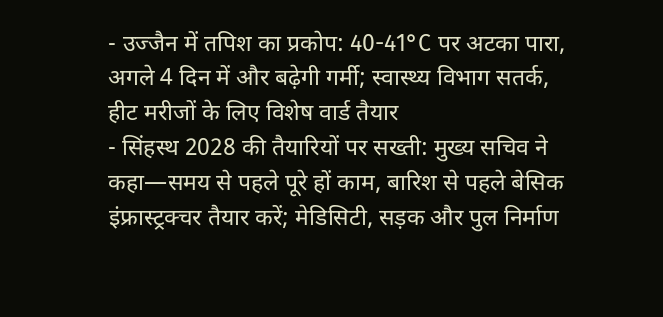- उज्जैन में तपिश का प्रकोप: 40-41°C पर अटका पारा, अगले 4 दिन में और बढ़ेगी गर्मी; स्वास्थ्य विभाग सतर्क, हीट मरीजों के लिए विशेष वार्ड तैयार
- सिंहस्थ 2028 की तैयारियों पर सख्ती: मुख्य सचिव ने कहा—समय से पहले पूरे हों काम, बारिश से पहले बेसिक इंफ्रास्ट्रक्चर तैयार करें; मेडिसिटी, सड़क और पुल निर्माण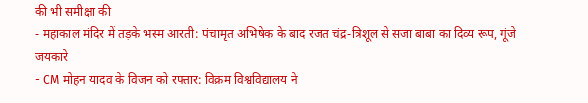की भी समीक्षा की
- महाकाल मंदिर में तड़के भस्म आरती: पंचामृत अभिषेक के बाद रजत चंद्र-त्रिशूल से सजा बाबा का दिव्य रूप, गूंजे जयकारे
- CM मोहन यादव के विजन को रफ्तार: विक्रम विश्वविद्यालय ने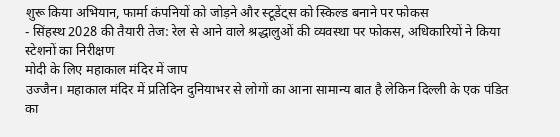शुरू किया अभियान, फार्मा कंपनियों को जोड़ने और स्टूडेंट्स को स्किल्ड बनाने पर फोकस
- सिंहस्थ 2028 की तैयारी तेज: रेल से आने वाले श्रद्धालुओं की व्यवस्था पर फोकस, अधिकारियों ने किया स्टेशनों का निरीक्षण
मोदी के लिए महाकाल मंदिर में जाप
उज्जैन। महाकाल मंदिर में प्रतिदिन दुनियाभर से लोगों का आना सामान्य बात है लेकिन दिल्ली के एक पंडित का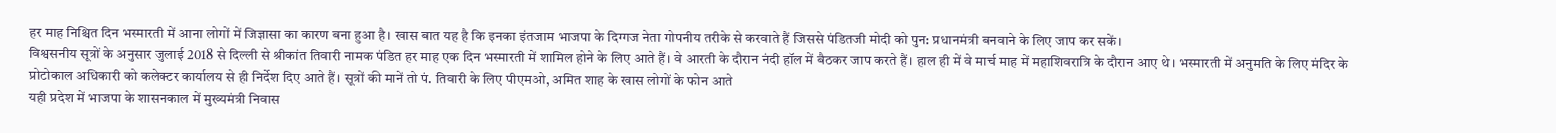हर माह निश्चित दिन भस्मारती में आना लोगों में जिज्ञासा का कारण बना हुआ है। खास बात यह है कि इनका इंतजाम भाजपा के दिग्गज नेता गोपनीय तरीके से करवाते हैं जिससे पंडितजी मोदी को पुन: प्रधानमंत्री बनवाने के लिए जाप कर सकें।
विश्वसनीय सूत्रों के अनुसार जुलाई 2018 से दिल्ली से श्रीकांत तिवारी नामक पंडित हर माह एक दिन भस्मारती में शामिल होने के लिए आते हैं। वे आरती के दौरान नंदी हॉल में बैठकर जाप करते हैं। हाल ही में वे मार्च माह में महाशिवरात्रि के दौरान आए थे। भस्मारती में अनुमति के लिए मंदिर के प्रोटोकाल अधिकारी को कलेक्टर कार्यालय से ही निर्देश दिए आते हैं। सूत्रों की मानें तो पं. तिवारी के लिए पीएमओ, अमित शाह के खास लोगों के फोन आते
यही प्रदेश में भाजपा के शासनकाल में मुख्यमंत्री निवास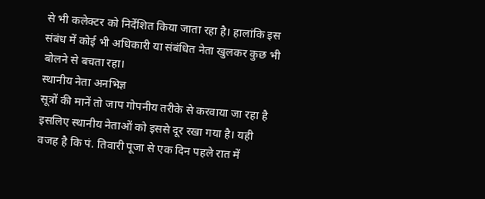से भी कलेक्टर को निर्देशित किया जाता रहा है। हालांकि इस संबंध में कोई भी अधिकारी या संबंधित नेता खुलकर कुछ भी बोलने से बचता रहा।
स्थानीय नेता अनभिज्ञ
सूत्रों की मानें तो जाप गोपनीय तरीके से करवाया जा रहा है इसलिए स्थानीय नेताओं को इससे दूर रखा गया है। यही वजह है कि पं. तिवारी पूजा से एक दिन पहले रात में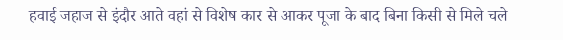हवाई जहाज से इंदौर आते वहां से विशेष कार से आकर पूजा के बाद बिना किसी से मिले चले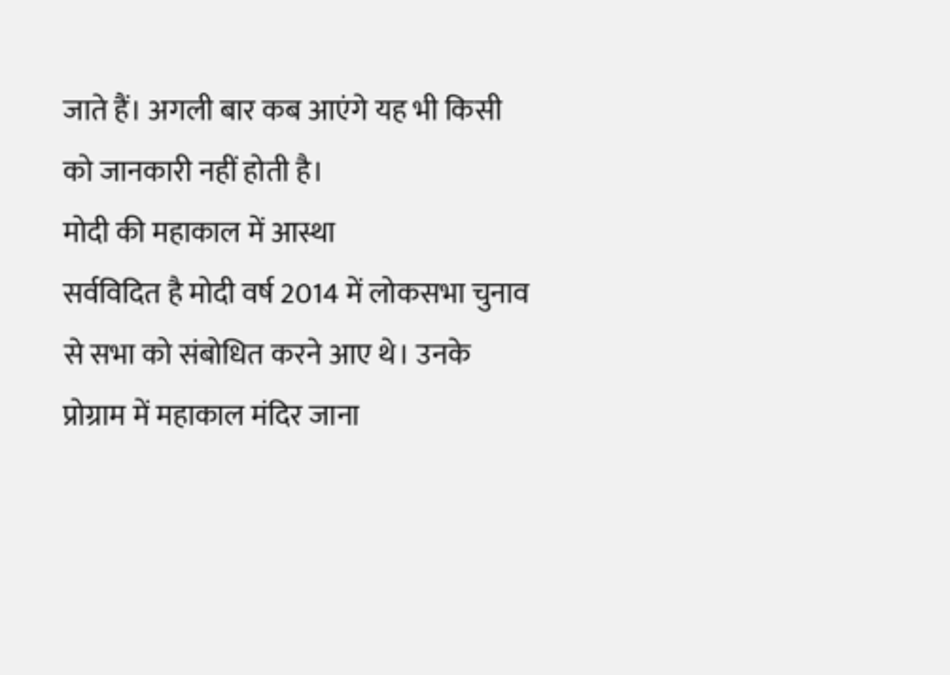जाते हैं। अगली बार कब आएंगे यह भी किसी को जानकारी नहीं होती है।
मोदी की महाकाल में आस्था
सर्वविदित है मोदी वर्ष 2014 में लोकसभा चुनाव से सभा को संबोधित करने आए थे। उनके प्रोग्राम में महाकाल मंदिर जाना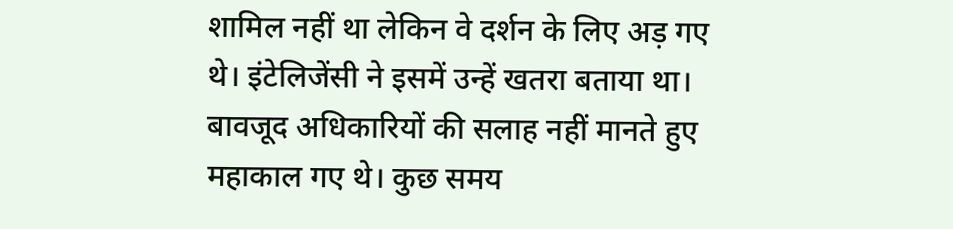शामिल नहीं था लेकिन वे दर्शन के लिए अड़ गए थे। इंटेलिजेंसी ने इसमें उन्हें खतरा बताया था। बावजूद अधिकारियों की सलाह नहीं मानते हुए महाकाल गए थे। कुछ समय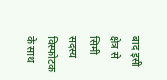बाद इसी क्षेत्र से सिमी सदस्य विस्फोटक के साथ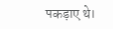पकड़ाए थे।